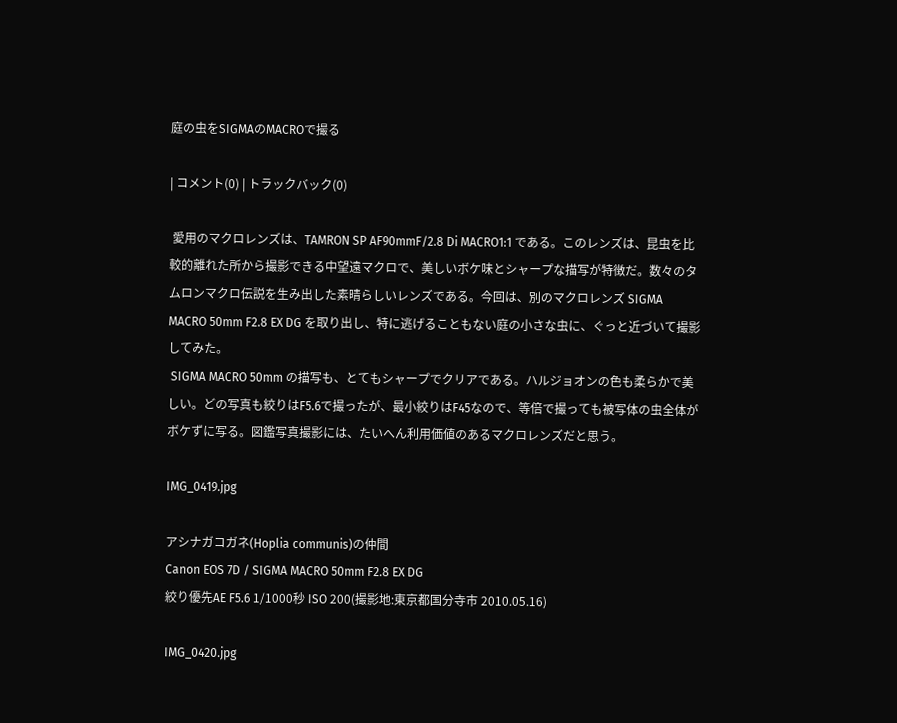庭の虫をSIGMAのMACROで撮る

| コメント(0) | トラックバック(0)

 愛用のマクロレンズは、TAMRON SP AF90mmF/2.8 Di MACRO1:1 である。このレンズは、昆虫を比較的離れた所から撮影できる中望遠マクロで、美しいボケ味とシャープな描写が特徴だ。数々のタムロンマクロ伝説を生み出した素晴らしいレンズである。今回は、別のマクロレンズ SIGMA MACRO 50mm F2.8 EX DG を取り出し、特に逃げることもない庭の小さな虫に、ぐっと近づいて撮影してみた。
 SIGMA MACRO 50mm の描写も、とてもシャープでクリアである。ハルジョオンの色も柔らかで美しい。どの写真も絞りはF5.6で撮ったが、最小絞りはF45なので、等倍で撮っても被写体の虫全体がボケずに写る。図鑑写真撮影には、たいへん利用価値のあるマクロレンズだと思う。

IMG_0419.jpg

アシナガコガネ(Hoplia communis)の仲間
Canon EOS 7D / SIGMA MACRO 50mm F2.8 EX DG
絞り優先AE F5.6 1/1000秒 ISO 200(撮影地:東京都国分寺市 2010.05.16)

IMG_0420.jpg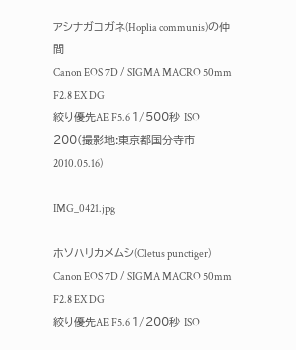アシナガコガネ(Hoplia communis)の仲間
Canon EOS 7D / SIGMA MACRO 50mm F2.8 EX DG
絞り優先AE F5.6 1/500秒 ISO 200(撮影地:東京都国分寺市 2010.05.16)

IMG_0421.jpg

ホソハリカメムシ(Cletus punctiger)
Canon EOS 7D / SIGMA MACRO 50mm F2.8 EX DG
絞り優先AE F5.6 1/200秒 ISO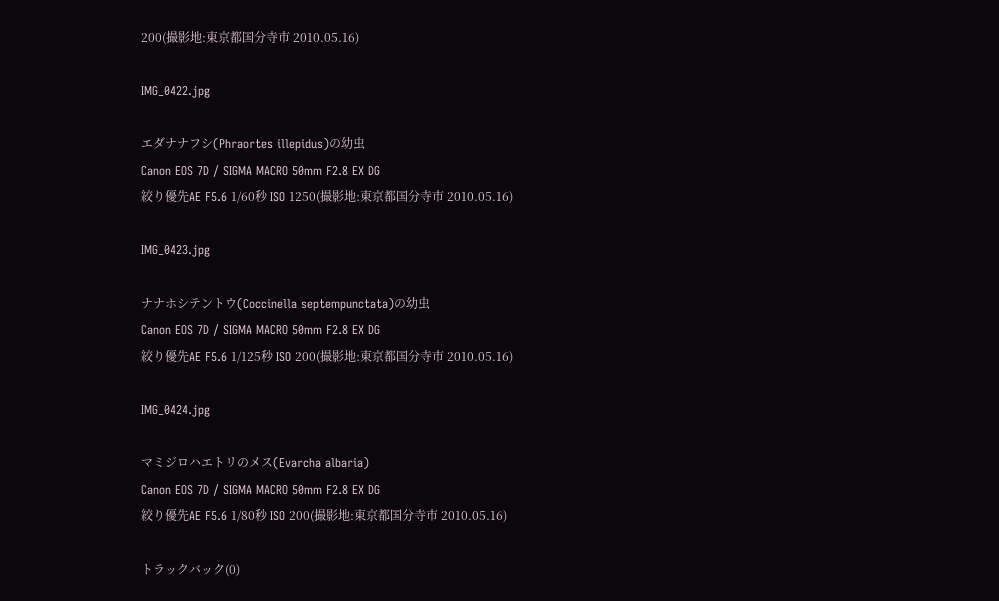200(撮影地:東京都国分寺市 2010.05.16)

IMG_0422.jpg

エダナナフシ(Phraortes illepidus)の幼虫
Canon EOS 7D / SIGMA MACRO 50mm F2.8 EX DG
絞り優先AE F5.6 1/60秒 ISO 1250(撮影地:東京都国分寺市 2010.05.16)

IMG_0423.jpg

ナナホシテントウ(Coccinella septempunctata)の幼虫
Canon EOS 7D / SIGMA MACRO 50mm F2.8 EX DG
絞り優先AE F5.6 1/125秒 ISO 200(撮影地:東京都国分寺市 2010.05.16)

IMG_0424.jpg

マミジロハエトリのメス(Evarcha albaria)
Canon EOS 7D / SIGMA MACRO 50mm F2.8 EX DG
絞り優先AE F5.6 1/80秒 ISO 200(撮影地:東京都国分寺市 2010.05.16)

トラックバック(0)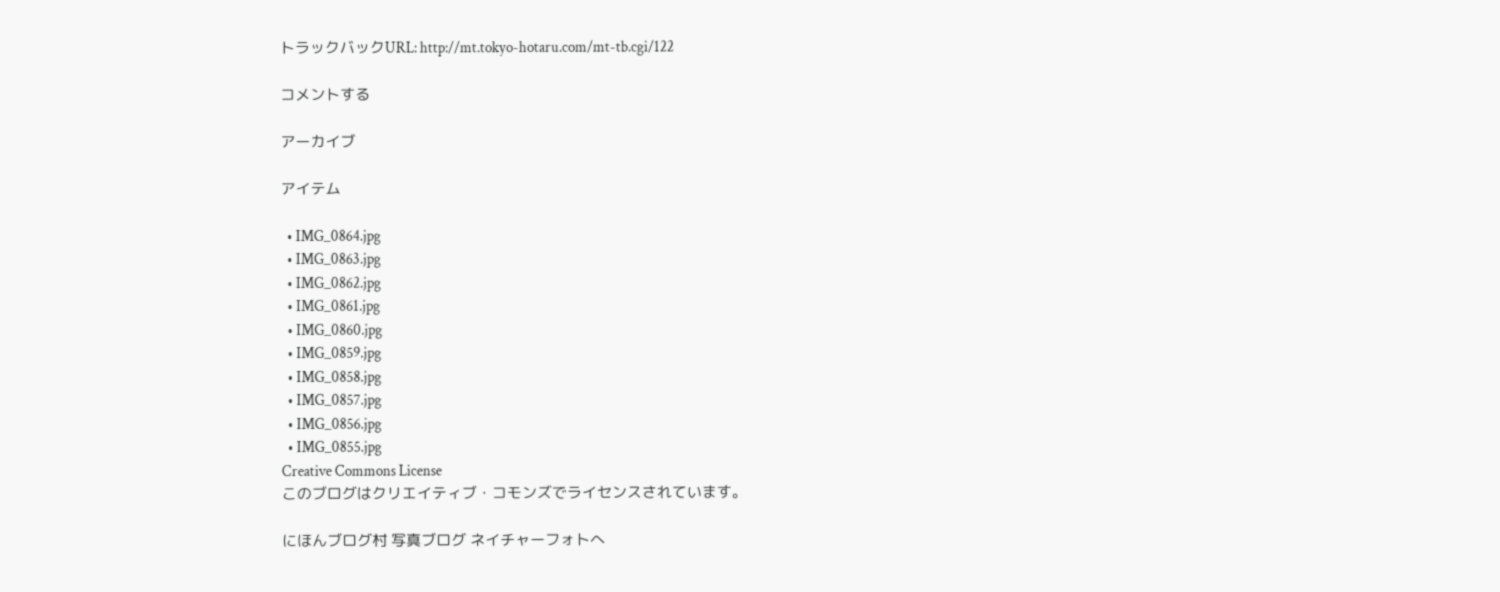トラックバックURL: http://mt.tokyo-hotaru.com/mt-tb.cgi/122

コメントする

アーカイブ

アイテム

  • IMG_0864.jpg
  • IMG_0863.jpg
  • IMG_0862.jpg
  • IMG_0861.jpg
  • IMG_0860.jpg
  • IMG_0859.jpg
  • IMG_0858.jpg
  • IMG_0857.jpg
  • IMG_0856.jpg
  • IMG_0855.jpg
Creative Commons License
このブログはクリエイティブ・コモンズでライセンスされています。

にほんブログ村 写真ブログ ネイチャーフォトへ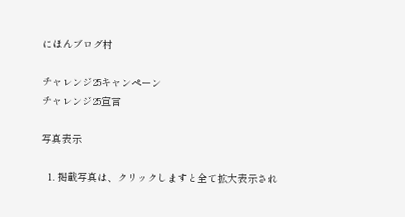にほんブログ村

チャレンジ25キャンペーン
チャレンジ25宣言

写真表示

  1. 掲載写真は、クリックしますと全て拡大表示され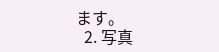ます。
  2. 写真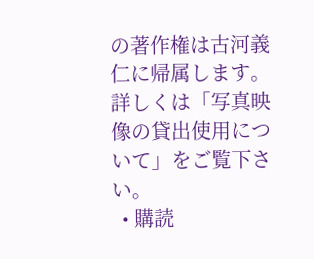の著作権は古河義仁に帰属します。詳しくは「写真映像の貸出使用について」をご覧下さい。
  • 購読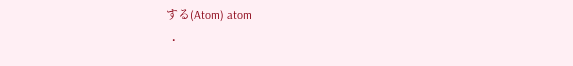する(Atom) atom
  •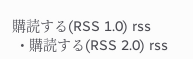購読する(RSS 1.0) rss
  • 購読する(RSS 2.0) rss